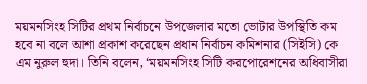ময়মনসিংহ সিটির প্রথম নির্বাচনে উপজেলার মতো ভোটার উপস্থিতি কম হবে না বলে আশা প্রকাশ করেছেন প্রধান নির্বাচন কমিশনার (সিইসি) কে এম নুরুল হুদা। তিনি বলেন, ‘ময়মনসিংহ সিটি করপোরেশনের অধিবাসীরা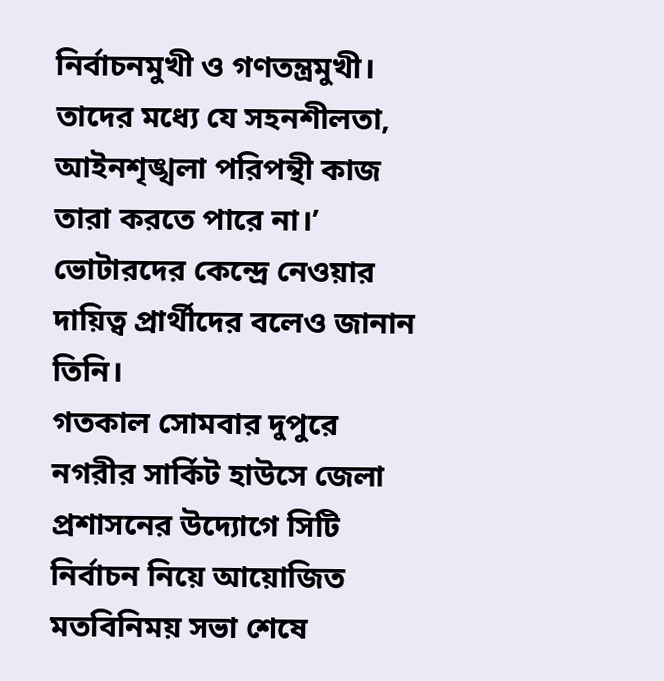নির্বাচনমুখী ও গণতন্ত্রমুখী। তাদের মধ্যে যে সহনশীলতা, আইনশৃঙ্খলা পরিপন্থী কাজ তারা করতে পারে না।’ ভোটারদের কেন্দ্রে নেওয়ার দায়িত্ব প্রার্থীদের বলেও জানান তিনি।
গতকাল সোমবার দুপুরে নগরীর সার্কিট হাউসে জেলা প্রশাসনের উদ্যোগে সিটি নির্বাচন নিয়ে আয়োজিত মতবিনিময় সভা শেষে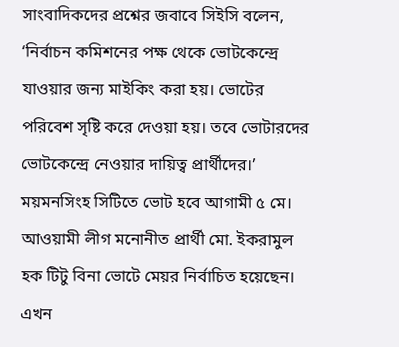সাংবাদিকদের প্রশ্নের জবাবে সিইসি বলেন, ‘নির্বাচন কমিশনের পক্ষ থেকে ভোটকেন্দ্রে যাওয়ার জন্য মাইকিং করা হয়। ভোটের পরিবেশ সৃষ্টি করে দেওয়া হয়। তবে ভোটারদের ভোটকেন্দ্রে নেওয়ার দায়িত্ব প্রার্থীদের।’
ময়মনসিংহ সিটিতে ভোট হবে আগামী ৫ মে। আওয়ামী লীগ মনোনীত প্রার্থী মো. ইকরামুল হক টিটু বিনা ভোটে মেয়র নির্বাচিত হয়েছেন। এখন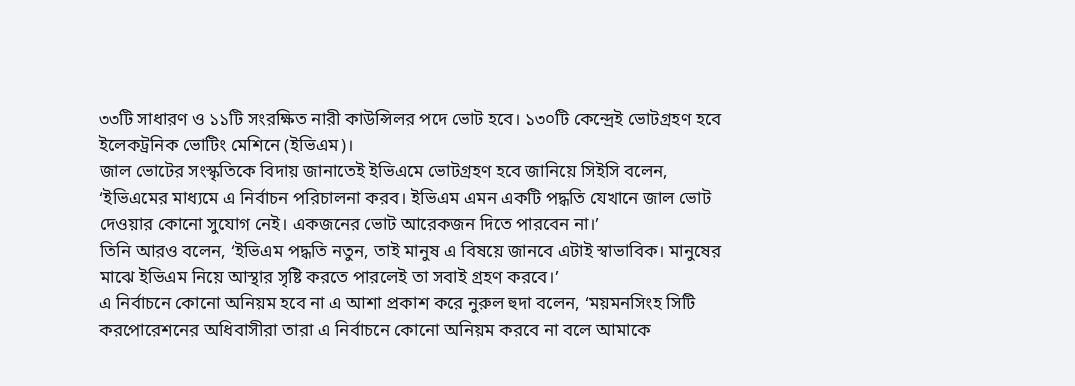৩৩টি সাধারণ ও ১১টি সংরক্ষিত নারী কাউন্সিলর পদে ভোট হবে। ১৩০টি কেন্দ্রেই ভোটগ্রহণ হবে ইলেকট্রনিক ভোটিং মেশিনে (ইভিএম)।
জাল ভোটের সংস্কৃতিকে বিদায় জানাতেই ইভিএমে ভোটগ্রহণ হবে জানিয়ে সিইসি বলেন, ‘ইভিএমের মাধ্যমে এ নির্বাচন পরিচালনা করব। ইভিএম এমন একটি পদ্ধতি যেখানে জাল ভোট দেওয়ার কোনো সুযোগ নেই। একজনের ভোট আরেকজন দিতে পারবেন না।’
তিনি আরও বলেন, ‘ইভিএম পদ্ধতি নতুন, তাই মানুষ এ বিষয়ে জানবে এটাই স্বাভাবিক। মানুষের মাঝে ইভিএম নিয়ে আস্থার সৃষ্টি করতে পারলেই তা সবাই গ্রহণ করবে।’
এ নির্বাচনে কোনো অনিয়ম হবে না এ আশা প্রকাশ করে নুরুল হুদা বলেন, ‘ময়মনসিংহ সিটি করপোরেশনের অধিবাসীরা তারা এ নির্বাচনে কোনো অনিয়ম করবে না বলে আমাকে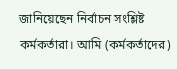জানিয়েছেন নির্বাচন সংশ্লিষ্ট কর্মকর্তারা। আমি (কর্মকর্তাদের)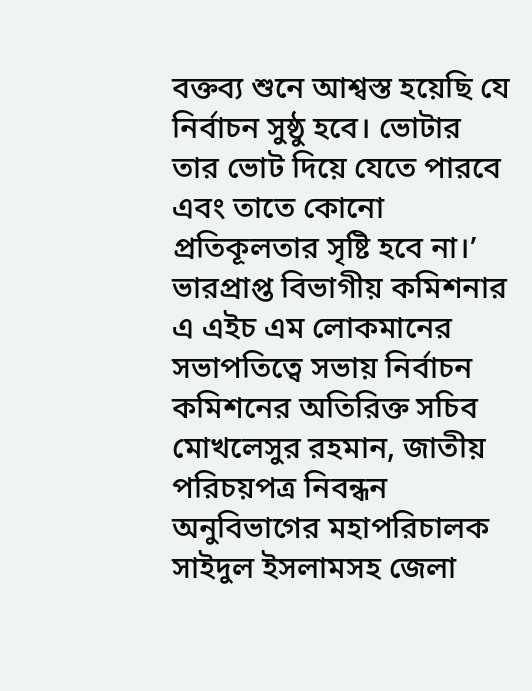বক্তব্য শুনে আশ্বস্ত হয়েছি যে নির্বাচন সুষ্ঠু হবে। ভোটার তার ভোট দিয়ে যেতে পারবে এবং তাতে কোনো প্রতিকূলতার সৃষ্টি হবে না।’
ভারপ্রাপ্ত বিভাগীয় কমিশনার এ এইচ এম লোকমানের সভাপতিত্বে সভায় নির্বাচন কমিশনের অতিরিক্ত সচিব মোখলেসুর রহমান, জাতীয় পরিচয়পত্র নিবন্ধন অনুবিভাগের মহাপরিচালক সাইদুল ইসলামসহ জেলা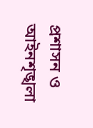প্রশাসন ও আইনশৃঙ্খলা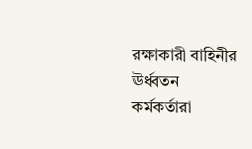রক্ষাকারী বাহিনীর ঊর্ধ্বতন কর্মকর্তারা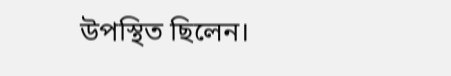উপস্থিত ছিলেন।